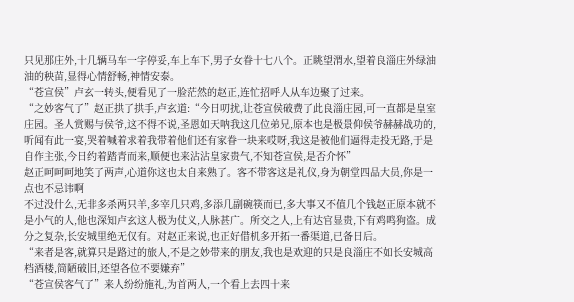只见那庄外,十几辆马车一字停妥,车上车下,男子女眷十七八个。正眺望渭水,望着良淄庄外绿油油的秧苗,显得心情舒畅,神情安泰。
“苍宣侯”卢玄一转头,便看见了一脸茫然的赵正,连忙招呼人从车边聚了过来。
“之妙客气了”赵正拱了拱手,卢玄道:“今日叨扰,让苍宣侯破费了此良淄庄园,可一直都是皇室庄园。圣人赏赐与侯爷,这不得不说,圣恩如天呐我这几位弟兄,原本也是极景仰侯爷赫赫战功的,听闻有此一宴,哭着喊着求着我带着他们还有家眷一块来哎呀,我这是被他们逼得走投无路,于是自作主张,今日约着踏青而来,顺便也来沾沾皇家贵气,不知苍宣侯,是否介怀”
赵正呵呵呵地笑了两声,心道你这也太自来熟了。客不带客这是礼仪,身为朝堂四品大员,你是一点也不忌讳啊
不过没什么,无非多杀两只羊,多宰几只鸡,多添几副碗筷而已,多大事又不值几个钱赵正原本就不是小气的人,他也深知卢玄这人极为仗义,人脉甚广。所交之人,上有达官显贵,下有鸡鸣狗盗。成分之复杂,长安城里绝无仅有。对赵正来说,也正好借机多开拓一番渠道,已备日后。
“来者是客,就算只是路过的旅人,不是之妙带来的朋友,我也是欢迎的只是良淄庄不如长安城高档酒楼,简陋破旧,还望各位不要嫌弃”
“苍宣侯客气了”来人纷纷施礼,为首两人,一个看上去四十来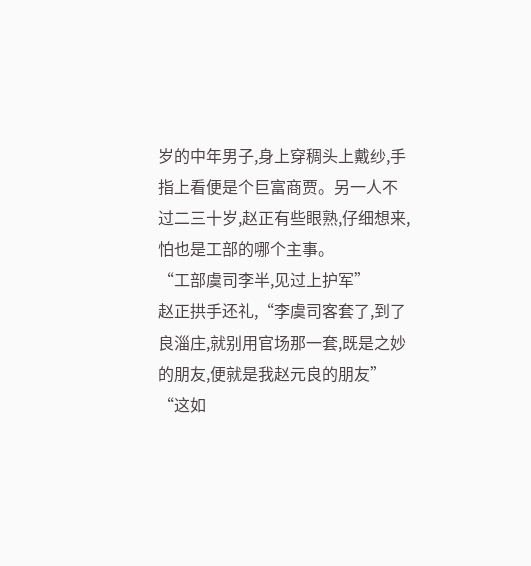岁的中年男子,身上穿稠头上戴纱,手指上看便是个巨富商贾。另一人不过二三十岁,赵正有些眼熟,仔细想来,怕也是工部的哪个主事。
“工部虞司李半,见过上护军”
赵正拱手还礼,“李虞司客套了,到了良淄庄,就别用官场那一套,既是之妙的朋友,便就是我赵元良的朋友”
“这如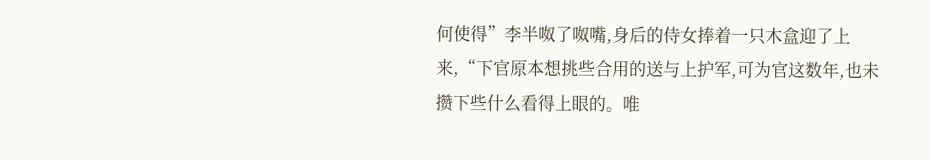何使得”李半呶了呶嘴,身后的侍女捧着一只木盒迎了上来,“下官原本想挑些合用的送与上护军,可为官这数年,也未攒下些什么看得上眼的。唯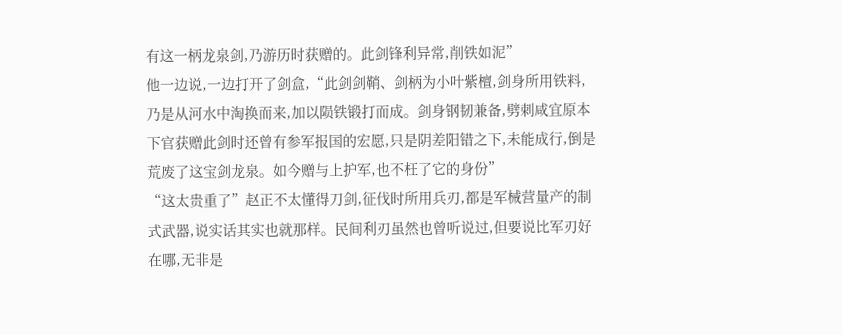有这一柄龙泉剑,乃游历时获赠的。此剑锋利异常,削铁如泥”
他一边说,一边打开了剑盒,“此剑剑鞘、剑柄为小叶紫檀,剑身所用铁料,乃是从河水中淘换而来,加以陨铁锻打而成。剑身钢韧兼备,劈刺咸宜原本下官获赠此剑时还曾有参军报国的宏愿,只是阴差阳错之下,未能成行,倒是荒废了这宝剑龙泉。如今赠与上护军,也不枉了它的身份”
“这太贵重了”赵正不太懂得刀剑,征伐时所用兵刃,都是军械营量产的制式武器,说实话其实也就那样。民间利刃虽然也曾听说过,但要说比军刃好在哪,无非是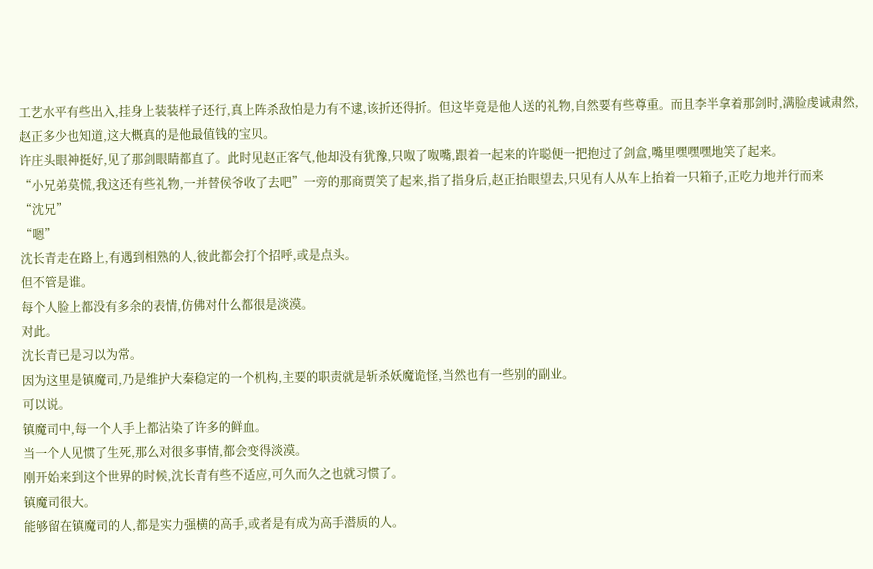工艺水平有些出入,挂身上装装样子还行,真上阵杀敌怕是力有不逮,该折还得折。但这毕竟是他人送的礼物,自然要有些尊重。而且李半拿着那剑时,满脸虔诚肃然,赵正多少也知道,这大概真的是他最值钱的宝贝。
许庄头眼神挺好,见了那剑眼睛都直了。此时见赵正客气,他却没有犹豫,只呶了呶嘴,跟着一起来的许聪便一把抱过了剑盒,嘴里嘿嘿嘿地笑了起来。
“小兄弟莫慌,我这还有些礼物,一并替侯爷收了去吧”一旁的那商贾笑了起来,指了指身后,赵正抬眼望去,只见有人从车上抬着一只箱子,正吃力地并行而来
“沈兄”
“嗯”
沈长青走在路上,有遇到相熟的人,彼此都会打个招呼,或是点头。
但不管是谁。
每个人脸上都没有多余的表情,仿佛对什么都很是淡漠。
对此。
沈长青已是习以为常。
因为这里是镇魔司,乃是维护大秦稳定的一个机构,主要的职责就是斩杀妖魔诡怪,当然也有一些别的副业。
可以说。
镇魔司中,每一个人手上都沾染了许多的鲜血。
当一个人见惯了生死,那么对很多事情,都会变得淡漠。
刚开始来到这个世界的时候,沈长青有些不适应,可久而久之也就习惯了。
镇魔司很大。
能够留在镇魔司的人,都是实力强横的高手,或者是有成为高手潜质的人。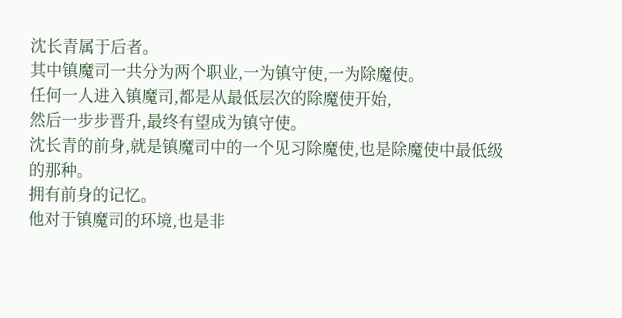沈长青属于后者。
其中镇魔司一共分为两个职业,一为镇守使,一为除魔使。
任何一人进入镇魔司,都是从最低层次的除魔使开始,
然后一步步晋升,最终有望成为镇守使。
沈长青的前身,就是镇魔司中的一个见习除魔使,也是除魔使中最低级的那种。
拥有前身的记忆。
他对于镇魔司的环境,也是非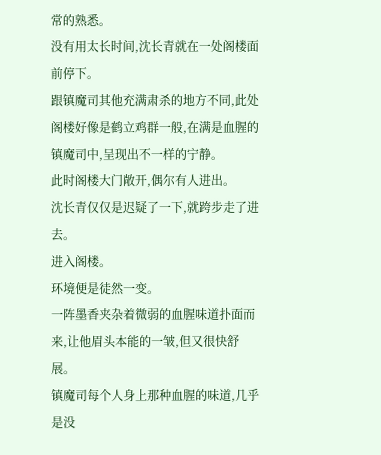常的熟悉。
没有用太长时间,沈长青就在一处阁楼面前停下。
跟镇魔司其他充满肃杀的地方不同,此处阁楼好像是鹤立鸡群一般,在满是血腥的镇魔司中,呈现出不一样的宁静。
此时阁楼大门敞开,偶尔有人进出。
沈长青仅仅是迟疑了一下,就跨步走了进去。
进入阁楼。
环境便是徒然一变。
一阵墨香夹杂着微弱的血腥味道扑面而来,让他眉头本能的一皱,但又很快舒展。
镇魔司每个人身上那种血腥的味道,几乎是没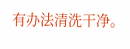有办法清洗干净。